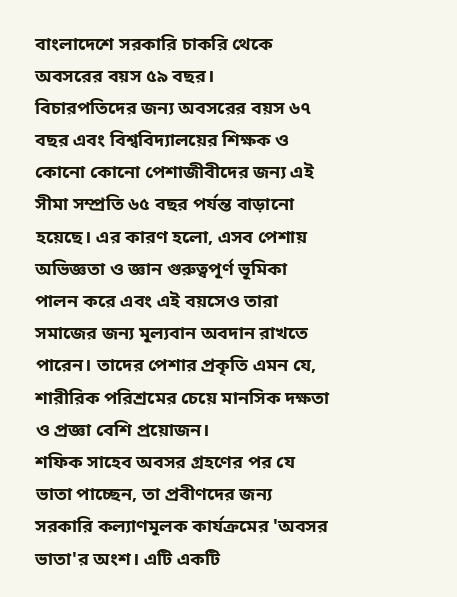বাংলাদেশে সরকারি চাকরি থেকে অবসরের বয়স ৫৯ বছর।
বিচারপতিদের জন্য অবসরের বয়স ৬৭ বছর এবং বিশ্ববিদ্যালয়ের শিক্ষক ও কোনো কোনো পেশাজীবীদের জন্য এই সীমা সম্প্রতি ৬৫ বছর পর্যন্ত বাড়ানো হয়েছে। এর কারণ হলো, এসব পেশায় অভিজ্ঞতা ও জ্ঞান গুরুত্বপূর্ণ ভূমিকা পালন করে এবং এই বয়সেও তারা সমাজের জন্য মূল্যবান অবদান রাখতে পারেন। তাদের পেশার প্রকৃতি এমন যে, শারীরিক পরিশ্রমের চেয়ে মানসিক দক্ষতা ও প্রজ্ঞা বেশি প্রয়োজন।
শফিক সাহেব অবসর গ্রহণের পর যে ভাতা পাচ্ছেন, তা প্রবীণদের জন্য সরকারি কল্যাণমূলক কার্যক্রমের 'অবসর ভাতা'র অংশ। এটি একটি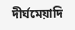দীর্ঘমেয়াদি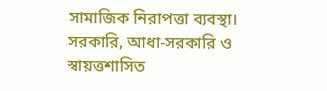সামাজিক নিরাপত্তা ব্যবস্থা। সরকারি, আধা-সরকারি ও স্বায়ত্তশাসিত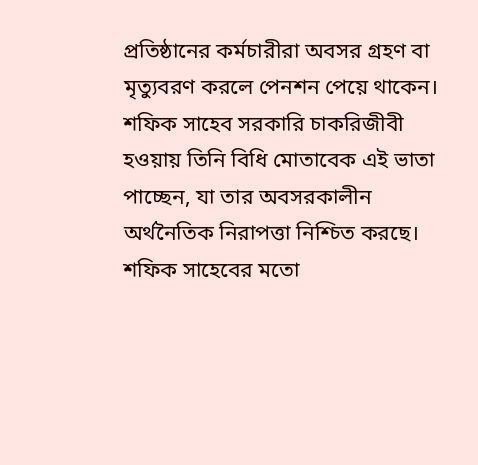প্রতিষ্ঠানের কর্মচারীরা অবসর গ্রহণ বা মৃত্যুবরণ করলে পেনশন পেয়ে থাকেন। শফিক সাহেব সরকারি চাকরিজীবী হওয়ায় তিনি বিধি মোতাবেক এই ভাতা পাচ্ছেন, যা তার অবসরকালীন অর্থনৈতিক নিরাপত্তা নিশ্চিত করছে।
শফিক সাহেবের মতো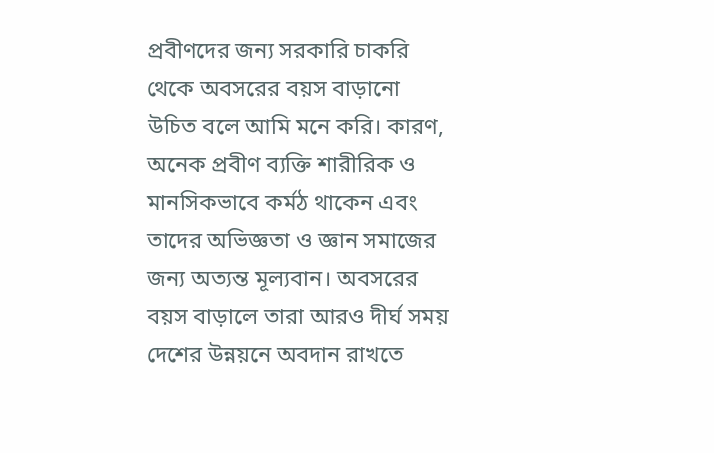প্রবীণদের জন্য সরকারি চাকরি থেকে অবসরের বয়স বাড়ানো উচিত বলে আমি মনে করি। কারণ, অনেক প্রবীণ ব্যক্তি শারীরিক ও মানসিকভাবে কর্মঠ থাকেন এবং তাদের অভিজ্ঞতা ও জ্ঞান সমাজের জন্য অত্যন্ত মূল্যবান। অবসরের বয়স বাড়ালে তারা আরও দীর্ঘ সময় দেশের উন্নয়নে অবদান রাখতে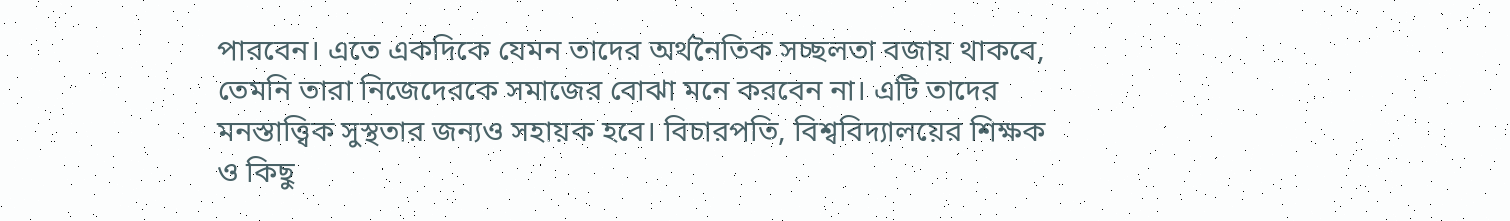পারবেন। এতে একদিকে যেমন তাদের অর্থনৈতিক সচ্ছলতা বজায় থাকবে, তেমনি তারা নিজেদেরকে সমাজের বোঝা মনে করবেন না। এটি তাদের মনস্তাত্ত্বিক সুস্থতার জন্যও সহায়ক হবে। বিচারপতি, বিশ্ববিদ্যালয়ের শিক্ষক ও কিছু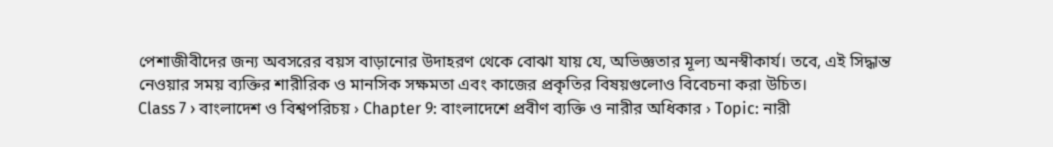পেশাজীবীদের জন্য অবসরের বয়স বাড়ানোর উদাহরণ থেকে বোঝা যায় যে, অভিজ্ঞতার মূল্য অনস্বীকার্য। তবে, এই সিদ্ধান্ত নেওয়ার সময় ব্যক্তির শারীরিক ও মানসিক সক্ষমতা এবং কাজের প্রকৃতির বিষয়গুলোও বিবেচনা করা উচিত।
Class 7 › বাংলাদেশ ও বিশ্বপরিচয় › Chapter 9: বাংলাদেশে প্রবীণ ব্যক্তি ও নারীর অধিকার › Topic: নারী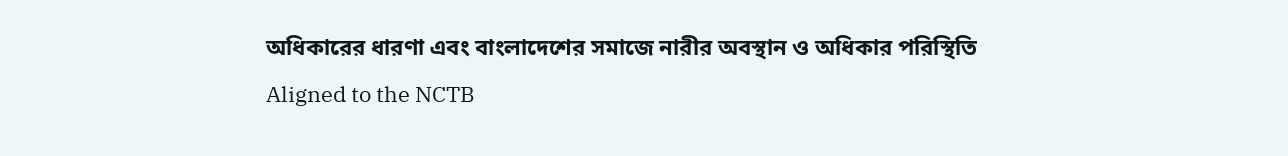অধিকারের ধারণা এবং বাংলাদেশের সমাজে নারীর অবস্থান ও অধিকার পরিস্থিতি
Aligned to the NCTB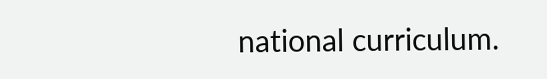national curriculum.